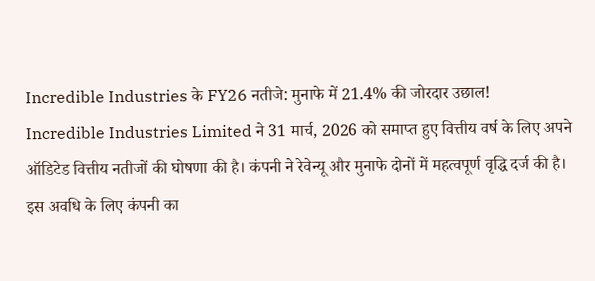Incredible Industries के FY26 नतीजे: मुनाफे में 21.4% की जोरदार उछाल!
Incredible Industries Limited ने 31 मार्च, 2026 को समाप्त हुए वित्तीय वर्ष के लिए अपने ऑडिटेड वित्तीय नतीजों की घोषणा की है। कंपनी ने रेवेन्यू और मुनाफे दोनों में महत्वपूर्ण वृद्धि दर्ज की है। इस अवधि के लिए कंपनी का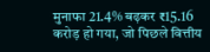मुनाफा 21.4% बढ़कर ₹15.16 करोड़ हो गया, जो पिछले वित्तीय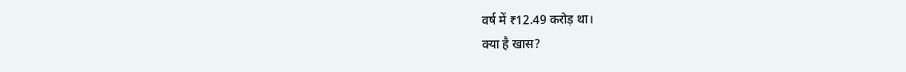वर्ष में ₹12.49 करोड़ था।
क्या है खास?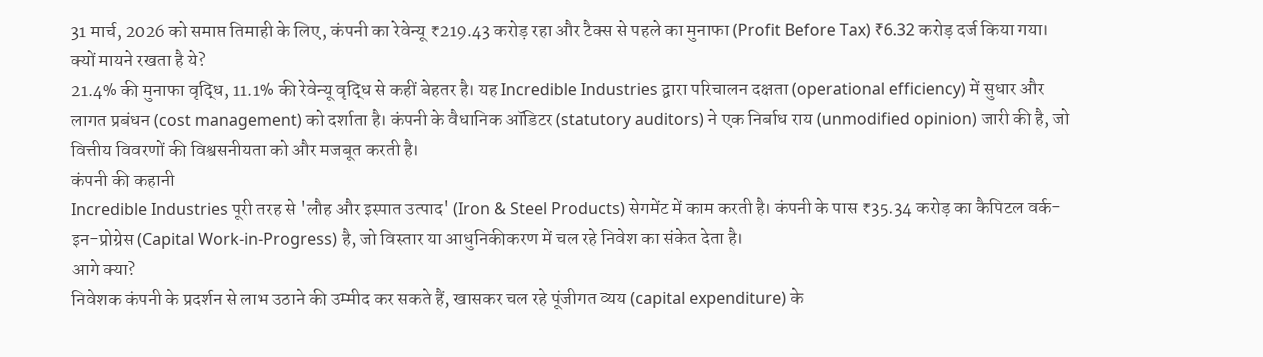31 मार्च, 2026 को समाप्त तिमाही के लिए, कंपनी का रेवेन्यू ₹219.43 करोड़ रहा और टैक्स से पहले का मुनाफा (Profit Before Tax) ₹6.32 करोड़ दर्ज किया गया।
क्यों मायने रखता है ये?
21.4% की मुनाफा वृद्धि, 11.1% की रेवेन्यू वृद्धि से कहीं बेहतर है। यह Incredible Industries द्वारा परिचालन दक्षता (operational efficiency) में सुधार और लागत प्रबंधन (cost management) को दर्शाता है। कंपनी के वैधानिक ऑडिटर (statutory auditors) ने एक निर्बाध राय (unmodified opinion) जारी की है, जो वित्तीय विवरणों की विश्वसनीयता को और मजबूत करती है।
कंपनी की कहानी
Incredible Industries पूरी तरह से 'लौह और इस्पात उत्पाद' (Iron & Steel Products) सेगमेंट में काम करती है। कंपनी के पास ₹35.34 करोड़ का कैपिटल वर्क-इन-प्रोग्रेस (Capital Work-in-Progress) है, जो विस्तार या आधुनिकीकरण में चल रहे निवेश का संकेत देता है।
आगे क्या?
निवेशक कंपनी के प्रदर्शन से लाभ उठाने की उम्मीद कर सकते हैं, खासकर चल रहे पूंजीगत व्यय (capital expenditure) के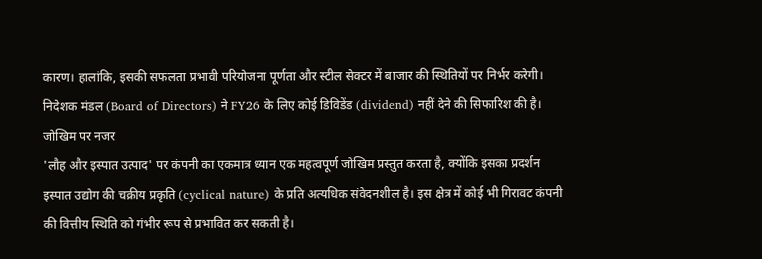कारण। हालांकि, इसकी सफलता प्रभावी परियोजना पूर्णता और स्टील सेक्टर में बाजार की स्थितियों पर निर्भर करेगी। निदेशक मंडल (Board of Directors) ने FY26 के लिए कोई डिविडेंड (dividend) नहीं देने की सिफारिश की है।
जोखिम पर नजर
'लौह और इस्पात उत्पाद' पर कंपनी का एकमात्र ध्यान एक महत्वपूर्ण जोखिम प्रस्तुत करता है, क्योंकि इसका प्रदर्शन इस्पात उद्योग की चक्रीय प्रकृति (cyclical nature) के प्रति अत्यधिक संवेदनशील है। इस क्षेत्र में कोई भी गिरावट कंपनी की वित्तीय स्थिति को गंभीर रूप से प्रभावित कर सकती है।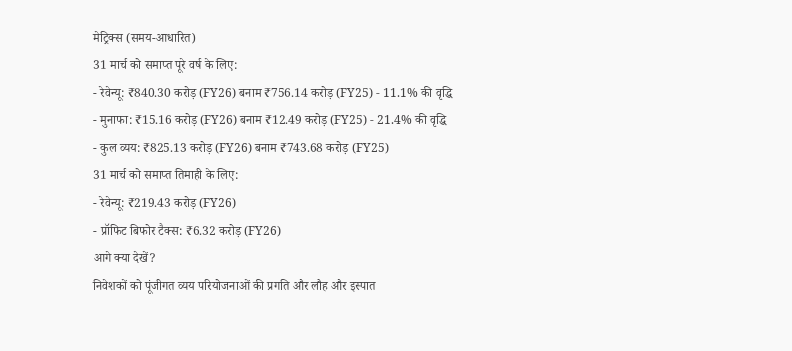मेट्रिक्स (समय-आधारित)
31 मार्च को समाप्त पूरे वर्ष के लिए:
- रेवेन्यू: ₹840.30 करोड़ (FY26) बनाम ₹756.14 करोड़ (FY25) - 11.1% की वृद्धि
- मुनाफा: ₹15.16 करोड़ (FY26) बनाम ₹12.49 करोड़ (FY25) - 21.4% की वृद्धि
- कुल व्यय: ₹825.13 करोड़ (FY26) बनाम ₹743.68 करोड़ (FY25)
31 मार्च को समाप्त तिमाही के लिए:
- रेवेन्यू: ₹219.43 करोड़ (FY26)
- प्रॉफिट बिफोर टैक्स: ₹6.32 करोड़ (FY26)
आगे क्या देखें?
निवेशकों को पूंजीगत व्यय परियोजनाओं की प्रगति और लौह और इस्पात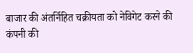बाजार की अंतर्निहित चक्रीयता को नेविगेट करने की कंपनी की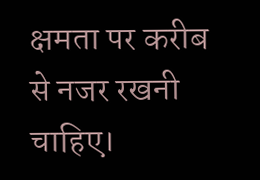क्षमता पर करीब से नजर रखनी चाहिए।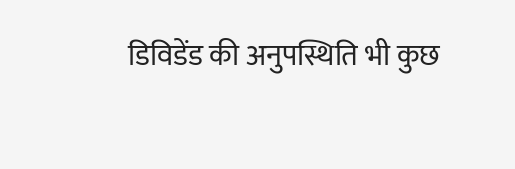डिविडेंड की अनुपस्थिति भी कुछ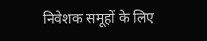निवेशक समूहों के लिए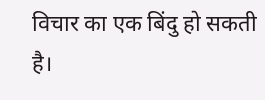विचार का एक बिंदु हो सकती है।